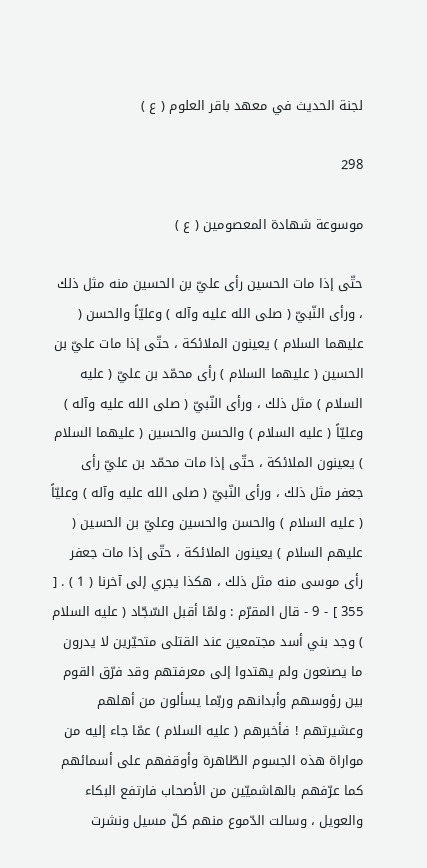لجنة الحديث في معهد باقر العلوم ( ع )

298

موسوعة شهادة المعصومين ( ع )

حتّى إذا مات الحسين رأى عليّ بن الحسين منه مثل ذلك ، ورأى النّبيّ ( صلى الله عليه وآله ) وعليّاً والحسن ( عليهما السلام ) يعينون الملائكة ، حتّى إذا مات عليّ بن الحسين ( عليهما السلام ) رأى محمّد بن عليّ ( عليه السلام ) مثل ذلك ، ورأى النّبيّ ( صلى الله عليه وآله ) وعليّاً ( عليه السلام ) والحسن والحسين ( عليهما السلام ) يعينون الملائكة ، حتّى إذا مات محمّد بن عليّ رأى جعفر مثل ذلك ، ورأى النّبيّ ( صلى الله عليه وآله ) وعليّاً ( عليه السلام ) والحسن والحسين وعليّ بن الحسين ( عليهم السلام ) يعينون الملائكة ، حتّى إذا مات جعفر رأى موسى منه مثل ذلك ، هكذا يجري إلى آخرنا ( 1 ) . [ 355 ] - 9 - قال المقرّم : ولمّا أقبل السّجّاد ( عليه السلام ) وجد بني أسد مجتمعين عند القتلى متحيّرين لا يدرون ما يصنعون ولم يهتدوا إلى معرفتهم وقد فرّق القوم بين رؤوسهم وأبدانهم وربّما يسألون من أهلهم وعشيرتهم ! فأخبرهم ( عليه السلام ) عمّا جاء إليه من مواراة هذه الجسوم الطّاهرة وأوقفهم على أسمائهم كما عرّفهم بالهاشميّين من الأصحاب فارتفع البكاء والعويل ، وسالت الدّموع منهم كلّ مسيل ونشرت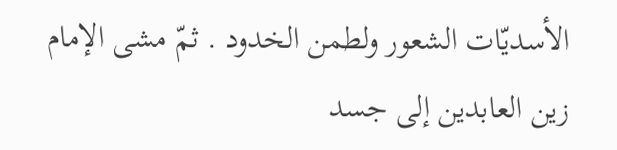الأسديّات الشعور ولطمن الخدود . ثمّ مشى الإمام زين العابدين إلى جسد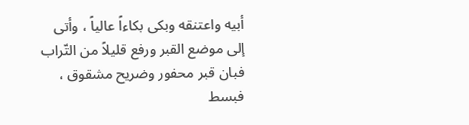أبيه واعتنقه وبكى بكاءاً عالياً ، وأتى إلى موضع القبر ورفع قليلاً من التّراب فبان قبر محفور وضريح مشقوق ، فبسط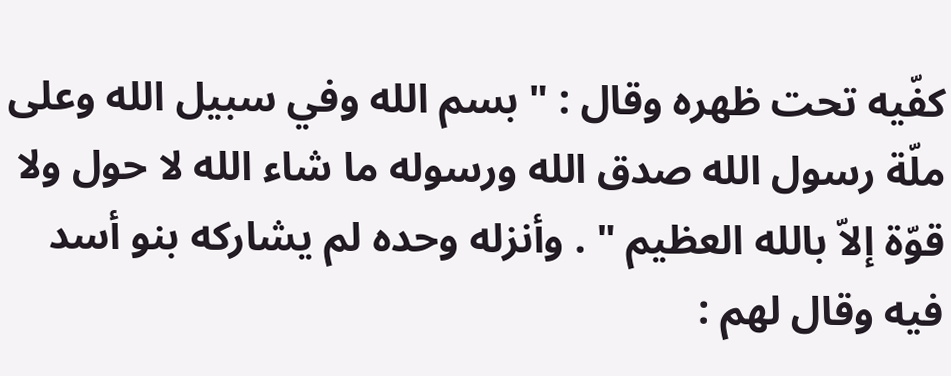كفّيه تحت ظهره وقال : " بسم الله وفي سبيل الله وعلى ملّة رسول الله صدق الله ورسوله ما شاء الله لا حول ولا قوّة إلاّ بالله العظيم " . وأنزله وحده لم يشاركه بنو أسد فيه وقال لهم :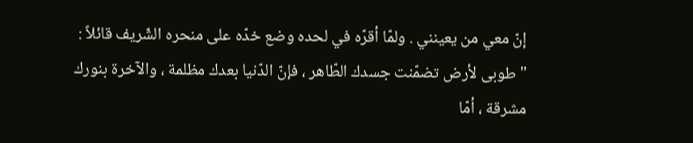إنّ معي من يعينني . ولمّا أقرّه في لحده وضع خدّه على منحره الشّريف قائلاً : " طوبى لأرض تضمّنت جسدك الطّاهر ، فإنّ الدّنيا بعدك مظلمة ، والآخرة بنورك مشرقة ، أمّا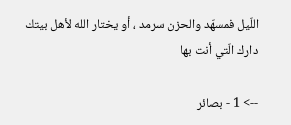اللّيل فمسهّد والحزن سرمد ، أو يختار الله لأهل بيتك دارك الّتي أنت بها

--> 1 - بصائر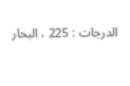الدرجات : 225 ، البحار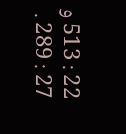22 : 513 و 27 : 289 .